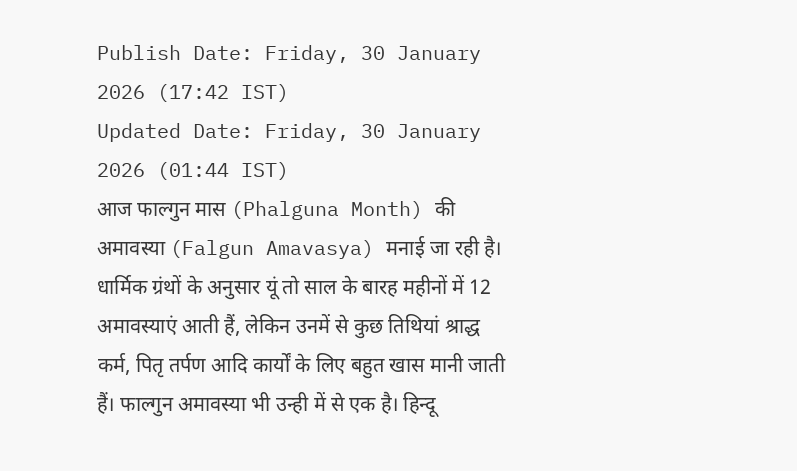Publish Date: Friday, 30 January 2026 (17:42 IST)
Updated Date: Friday, 30 January 2026 (01:44 IST)
आज फाल्गुन मास (Phalguna Month) की अमावस्या (Falgun Amavasya) मनाई जा रही है। धार्मिक ग्रंथों के अनुसार यूं तो साल के बारह महीनों में 12 अमावस्याएं आती हैं, लेकिन उनमें से कुछ तिथियां श्राद्ध कर्म, पितृ तर्पण आदि कार्यों के लिए बहुत खास मानी जाती हैं। फाल्गुन अमावस्या भी उन्ही में से एक है। हिन्दू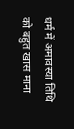धर्म में अमावस्या तिथि को बहुत खास माना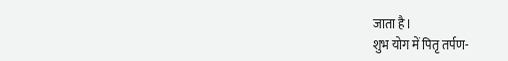जाता है।
शुभ योग में पितृ तर्पण-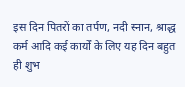इस दिन पितरों का तर्पण, नदी स्नान, श्राद्ध कर्म आदि कई कार्यों के लिए यह दिन बहुत ही शुभ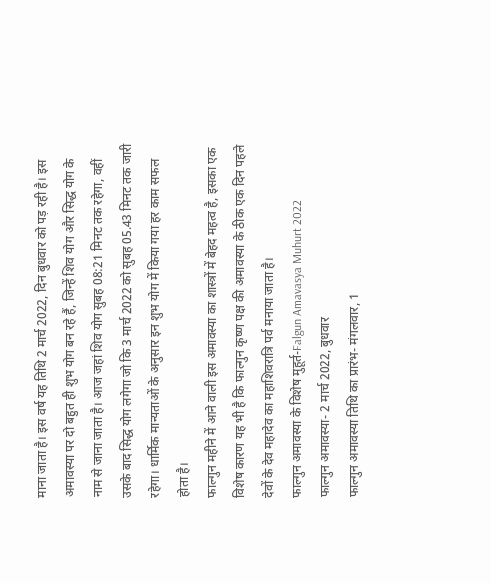माना जाता है। इस वर्ष यह तिथि 2 मार्च 2022, दिन बुधवार को पड़ रही है। इस अमावस्या पर दो बहुत ही शुभ योग बन रहे हैं, जिन्हें शिव योग और सिद्ध योग के नाम से जाना जाता है। आज जहां शिव योग सुबह 08:21 मिनट तक रहेगा, वहीं उसके बाद सिद्ध योग लगेगा जो कि 3 मार्च 2022 को सुबह 05.43 मिनट तक जारी रहेगा। धार्मिक मान्यताओं के अनुसार इन शुभ योग में किया गया हर काम सफल होता है।
फाल्गुन महीने में आने वाली इस अमावस्या का शास्त्रों में बेहद महत्व है, इसका एक विशेष कारण यह भी है कि फाल्गुन कृष्ण पक्ष की अमावस्या के ठीक एक दिन पहले देवों के देव महादेव का महाशिवरात्रि पर्व मनाया जाता है।
फाल्गुन अमावस्या के विशेष मुहूर्त-Falgun Amavasya Muhurt 2022
फाल्गुन अमावस्या- 2 मार्च 2022, बुधवार
फाल्गुन अमावस्या तिथि का प्रारंभ- मंगलवार, 1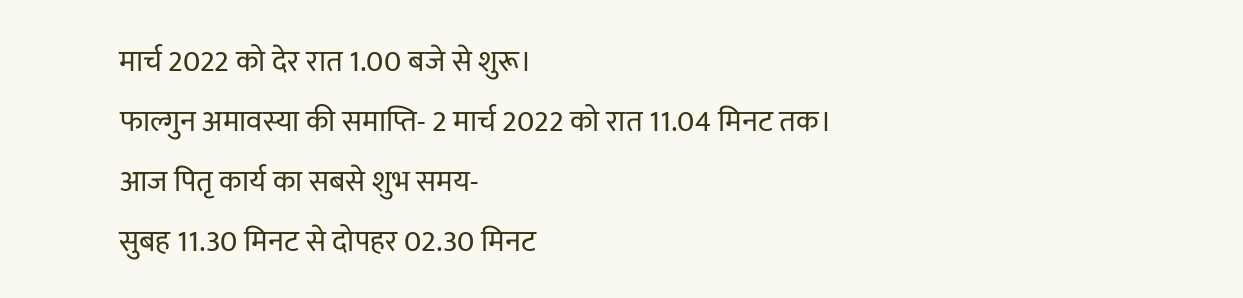मार्च 2022 को देर रात 1.00 बजे से शुरू।
फाल्गुन अमावस्या की समाप्ति- 2 मार्च 2022 को रात 11.04 मिनट तक।
आज पितृ कार्य का सबसे शुभ समय-
सुबह 11.30 मिनट से दोपहर 02.30 मिनट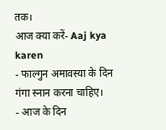तक।
आज क्या करें- Aaj kya karen
- फाल्गुन अमावस्या के दिन गंगा स्नान करना चाहिए।
- आज के दिन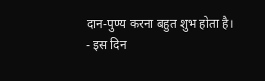दान-पुण्य करना बहुत शुभ होता है।
- इस दिन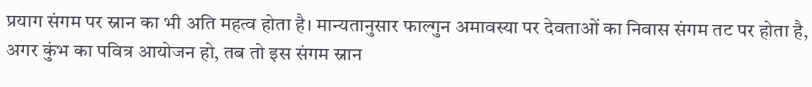प्रयाग संगम पर स्नान का भी अति महत्व होता है। मान्यतानुसार फाल्गुन अमावस्या पर देवताओं का निवास संगम तट पर होता है, अगर कुंभ का पवित्र आयोजन हो, तब तो इस संगम स्नान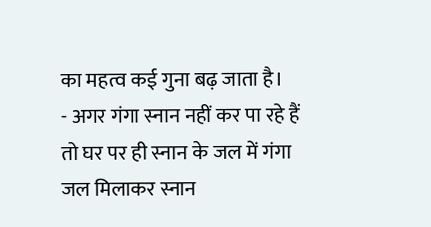का महत्व कई गुना बढ़ जाता है।
- अगर गंगा स्नान नहीं कर पा रहे हैं तो घर पर ही स्नान के जल में गंगा जल मिलाकर स्नान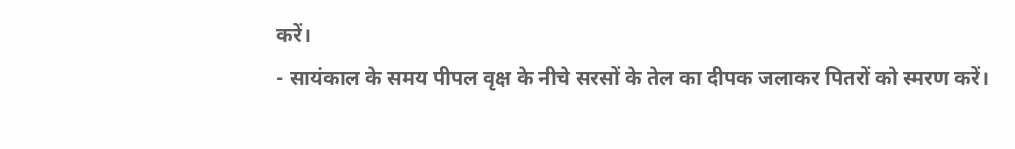करें।
- सायंकाल के समय पीपल वृक्ष के नीचे सरसों के तेल का दीपक जलाकर पितरों को स्मरण करें।